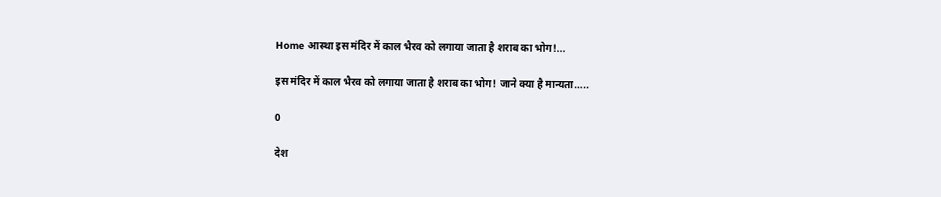Home आस्था इस मंदिर में काल भैरव को लगाया जाता है शराब का भोग!...

इस मंदिर में काल भैरव को लगाया जाता है शराब का भोग! जाने क्या है मान्यता…..

0

देश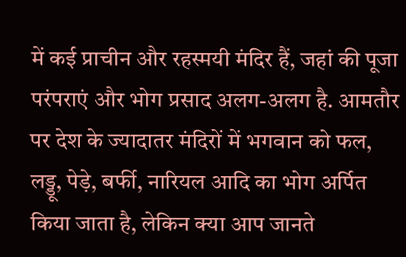में कई प्राचीन और रहस्मयी मंदिर हैं, जहां की पूजा परंपराएं और भोग प्रसाद अलग-अलग है. आमतौर पर देश के ज्यादातर मंदिरों में भगवान को फल, लड्डू, पेड़े, बर्फी, नारियल आदि का भोग अर्पित किया जाता है, लेकिन क्या आप जानते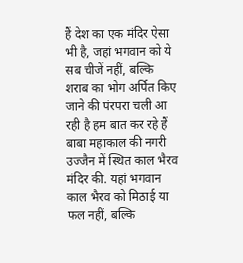हैं देश का एक मंदिर ऐसा भी है, जहां भगवान को ये सब चीजें नहीं, बल्कि शराब का भोग अर्पित किए जाने की पंरपरा चली आ रही है हम बात कर रहे हैं बाबा महाकाल की नगरी उज्जैन में स्थित काल भैरव मंदिर की. यहां भगवान काल भैरव को मिठाई या फल नहीं, बल्कि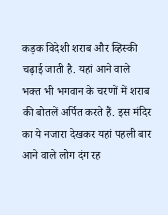कड़क विदेशी शराब और व्हिस्की चढ़ाई जाती है. यहां आने वाले भक्त भी भगवान के चरणों में शराब की बोतलें अर्पित करते हैं. इस मंदिर का ये नजारा देखकर यहां पहली बार आने वाले लोग दंग रह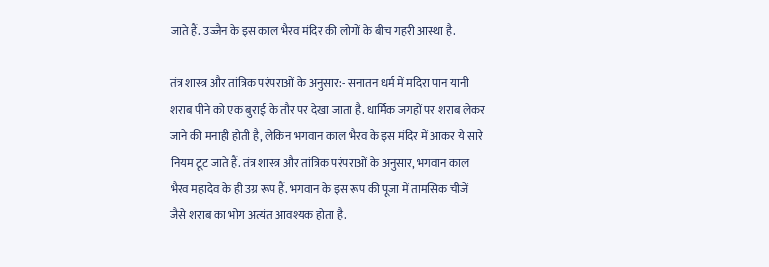जाते हैं. उज्जैन के इस काल भैरव मंदिर की लोगों के बीच गहरी आस्था है.

तंत्र शास्त्र और तांत्रिक परंपराओं के अनुसार:- सनातन धर्म में मदिरा पान यानी शराब पीने को एक बुराई के तौर पर देखा जाता है. धार्मिक जगहों पर शराब लेकर जाने की मनाही होती है, लेकिन भगवान काल भैरव के इस मंदिर में आकर ये सारे नियम टूट जाते हैं. तंत्र शास्त्र और तांत्रिक परंपराओं के अनुसार, भगवान काल भैरव महादेव के ही उग्र रूप हैं. भगवान के इस रूप की पूजा में तामसिक चीजें जैसे शराब का भोग अत्यंत आवश्यक होता है.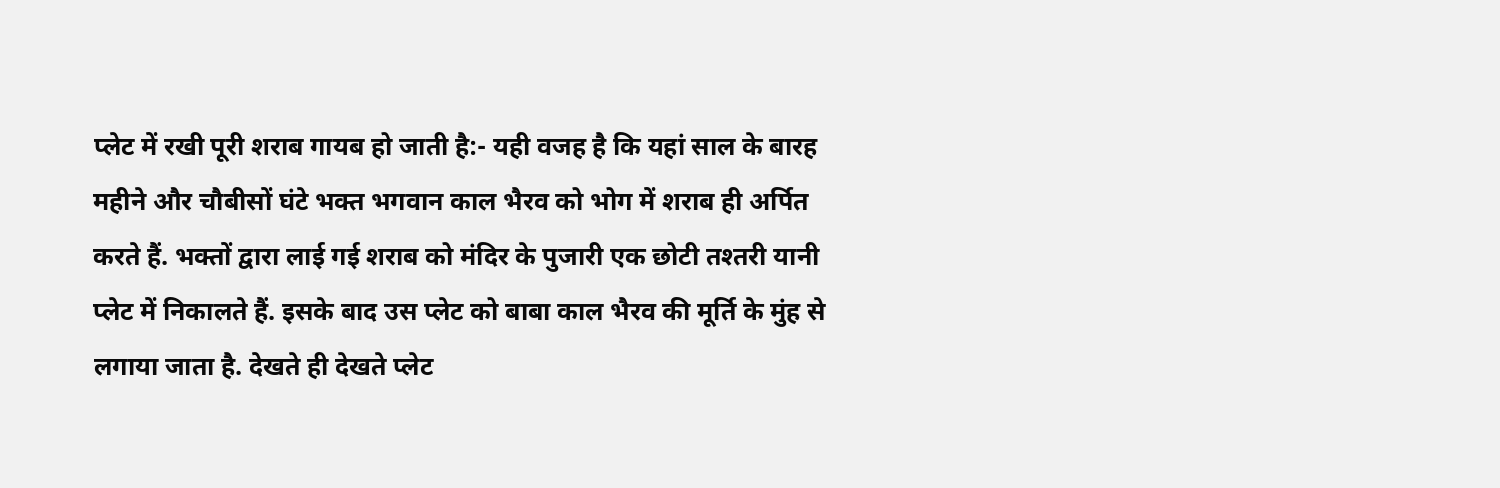प्लेट में रखी पूरी शराब गायब हो जाती है:- यही वजह है कि यहां साल के बारह महीने और चौबीसों घंटे भक्त भगवान काल भैरव को भोग में शराब ही अर्पित करते हैं. भक्तों द्वारा लाई गई शराब को मंदिर के पुजारी एक छोटी तश्तरी यानी प्लेट में निकालते हैं. इसके बाद उस प्लेट को बाबा काल भैरव की मूर्ति के मुंह से लगाया जाता है. देखते ही देखते प्लेट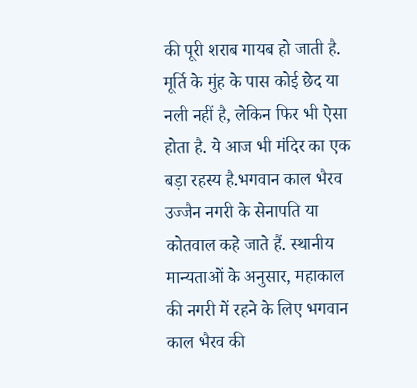की पूरी शराब गायब हो जाती है. मूर्ति के मुंह के पास कोई छेद या नली नहीं है, लेकिन फिर भी ऐसा होता है. ये आज भी मंदिर का एक बड़ा रहस्य है.भगवान काल भैरव उज्जैन नगरी के सेनापति या कोतवाल कहे जाते हैं. स्थानीय मान्यताओं के अनुसार, महाकाल की नगरी में रहने के लिए भगवान काल भैरव की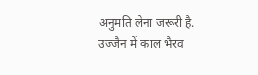अनुमति लेना जरूरी है. उज्जैन में काल भैरव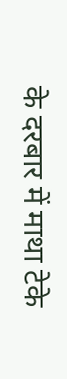के दरबार में माथा टेके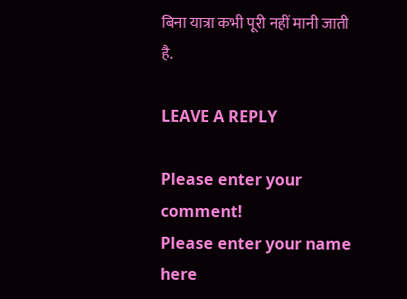बिना यात्रा कभी पूरी नहीं मानी जाती है.

LEAVE A REPLY

Please enter your comment!
Please enter your name here